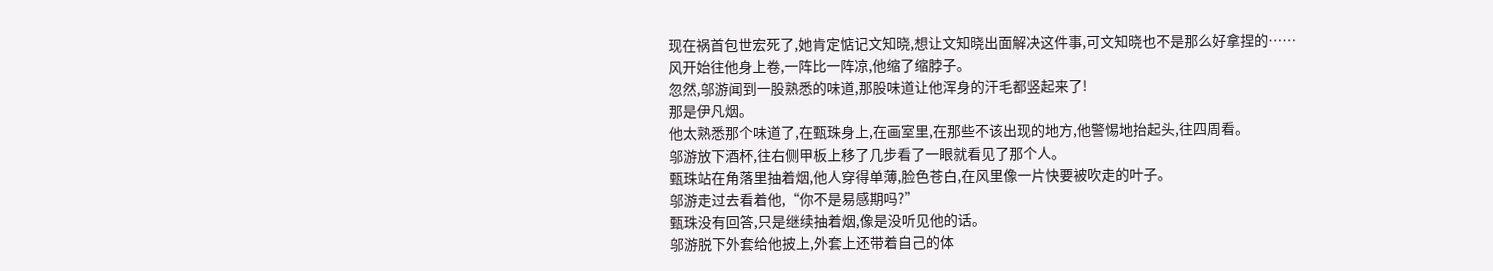现在祸首包世宏死了,她肯定惦记文知晓,想让文知晓出面解决这件事,可文知晓也不是那么好拿捏的……
风开始往他身上卷,一阵比一阵凉,他缩了缩脖子。
忽然,邬游闻到一股熟悉的味道,那股味道让他浑身的汗毛都竖起来了!
那是伊凡烟。
他太熟悉那个味道了,在甄珠身上,在画室里,在那些不该出现的地方,他警惕地抬起头,往四周看。
邬游放下酒杯,往右侧甲板上移了几步看了一眼就看见了那个人。
甄珠站在角落里抽着烟,他人穿得单薄,脸色苍白,在风里像一片快要被吹走的叶子。
邬游走过去看着他,“你不是易感期吗?”
甄珠没有回答,只是继续抽着烟,像是没听见他的话。
邬游脱下外套给他披上,外套上还带着自己的体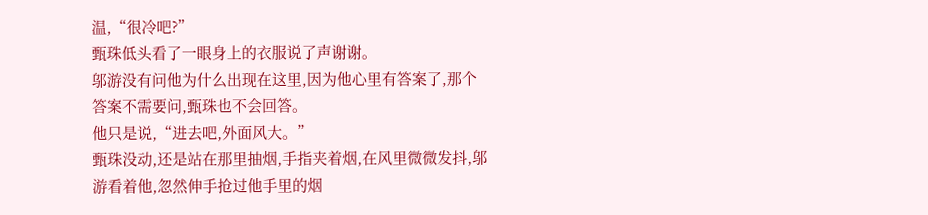温,“很冷吧?”
甄珠低头看了一眼身上的衣服说了声谢谢。
邬游没有问他为什么出现在这里,因为他心里有答案了,那个答案不需要问,甄珠也不会回答。
他只是说,“进去吧,外面风大。”
甄珠没动,还是站在那里抽烟,手指夹着烟,在风里微微发抖,邬游看着他,忽然伸手抢过他手里的烟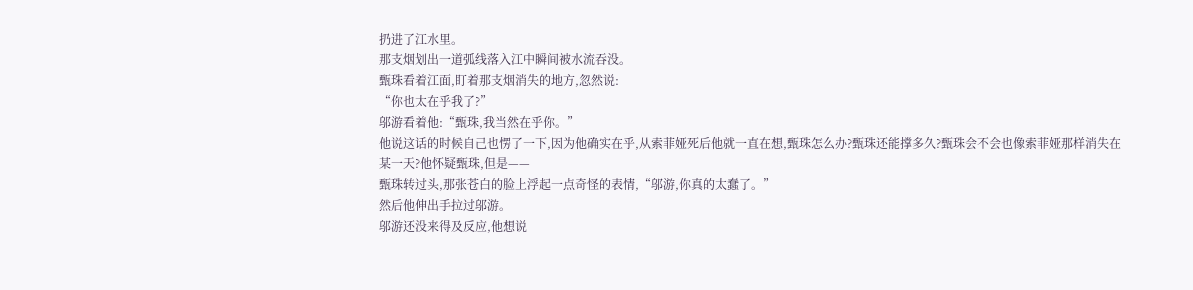扔进了江水里。
那支烟划出一道弧线落入江中瞬间被水流吞没。
甄珠看着江面,盯着那支烟消失的地方,忽然说:
“你也太在乎我了?”
邬游看着他:“甄珠,我当然在乎你。”
他说这话的时候自己也愣了一下,因为他确实在乎,从索菲娅死后他就一直在想,甄珠怎么办?甄珠还能撑多久?甄珠会不会也像索菲娅那样消失在某一天?他怀疑甄珠,但是——
甄珠转过头,那张苍白的脸上浮起一点奇怪的表情,“邬游,你真的太蠢了。”
然后他伸出手拉过邬游。
邬游还没来得及反应,他想说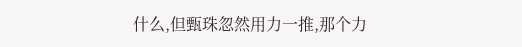什么,但甄珠忽然用力一推,那个力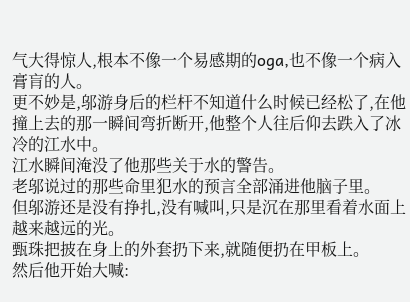气大得惊人,根本不像一个易感期的oga,也不像一个病入膏肓的人。
更不妙是,邬游身后的栏杆不知道什么时候已经松了,在他撞上去的那一瞬间弯折断开,他整个人往后仰去跌入了冰冷的江水中。
江水瞬间淹没了他那些关于水的警告。
老邬说过的那些命里犯水的预言全部涌进他脑子里。
但邬游还是没有挣扎,没有喊叫,只是沉在那里看着水面上越来越远的光。
甄珠把披在身上的外套扔下来,就随便扔在甲板上。
然后他开始大喊: